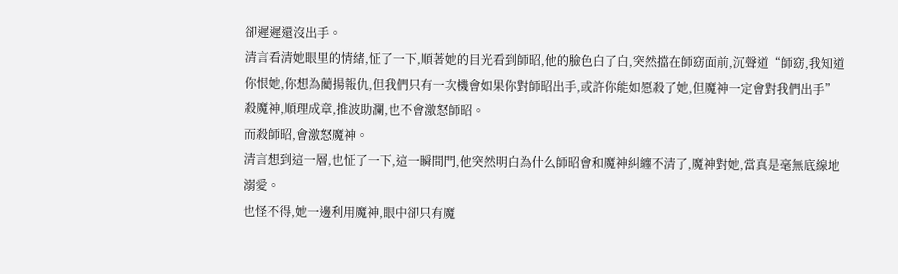卻遲遲還沒出手。
清言看清她眼里的情緒,怔了一下,順著她的目光看到師昭,他的臉色白了白,突然擋在師窈面前,沉聲道“師窈,我知道你恨她,你想為藺揚報仇,但我們只有一次機會如果你對師昭出手,或許你能如愿殺了她,但魔神一定會對我們出手”
殺魔神,順理成章,推波助瀾,也不會激怒師昭。
而殺師昭,會激怒魔神。
清言想到這一層,也怔了一下,這一瞬間門,他突然明白為什么師昭會和魔神糾纏不清了,魔神對她,當真是毫無底線地溺愛。
也怪不得,她一邊利用魔神,眼中卻只有魔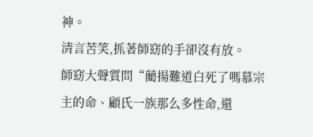神。
清言苦笑,抓著師窈的手卻沒有放。
師窈大聲質問“藺揚難道白死了嗎慕宗主的命、顧氏一族那么多性命,還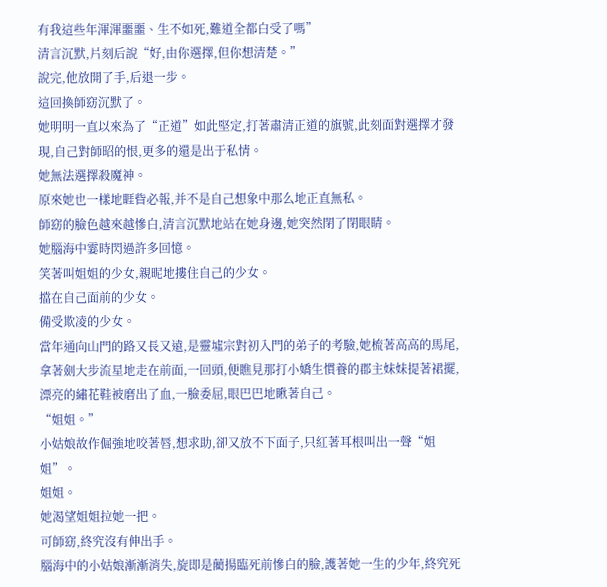有我這些年渾渾噩噩、生不如死,難道全都白受了嗎”
清言沉默,片刻后說“好,由你選擇,但你想清楚。”
說完,他放開了手,后退一步。
這回換師窈沉默了。
她明明一直以來為了“正道”如此堅定,打著肅清正道的旗號,此刻面對選擇才發現,自己對師昭的恨,更多的還是出于私情。
她無法選擇殺魔神。
原來她也一樣地睚眥必報,并不是自己想象中那么地正直無私。
師窈的臉色越來越慘白,清言沉默地站在她身邊,她突然閉了閉眼睛。
她腦海中霎時閃過許多回憶。
笑著叫姐姐的少女,親昵地摟住自己的少女。
擋在自己面前的少女。
備受欺凌的少女。
當年通向山門的路又長又遠,是靈墟宗對初入門的弟子的考驗,她梳著高高的馬尾,拿著劍大步流星地走在前面,一回頭,便瞧見那打小嬌生慣養的郡主妹妹提著裙擺,漂亮的繡花鞋被磨出了血,一臉委屈,眼巴巴地瞅著自己。
“姐姐。”
小姑娘故作倔強地咬著唇,想求助,卻又放不下面子,只紅著耳根叫出一聲“姐姐”。
姐姐。
她渴望姐姐拉她一把。
可師窈,終究沒有伸出手。
腦海中的小姑娘漸漸消失,旋即是藺揚臨死前慘白的臉,護著她一生的少年,終究死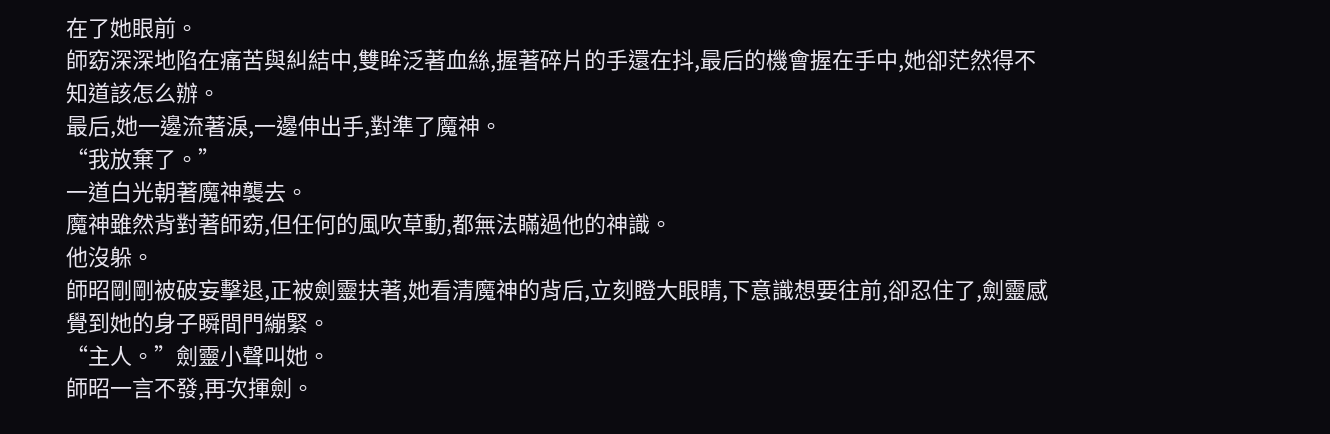在了她眼前。
師窈深深地陷在痛苦與糾結中,雙眸泛著血絲,握著碎片的手還在抖,最后的機會握在手中,她卻茫然得不知道該怎么辦。
最后,她一邊流著淚,一邊伸出手,對準了魔神。
“我放棄了。”
一道白光朝著魔神襲去。
魔神雖然背對著師窈,但任何的風吹草動,都無法瞞過他的神識。
他沒躲。
師昭剛剛被破妄擊退,正被劍靈扶著,她看清魔神的背后,立刻瞪大眼睛,下意識想要往前,卻忍住了,劍靈感覺到她的身子瞬間門繃緊。
“主人。”劍靈小聲叫她。
師昭一言不發,再次揮劍。